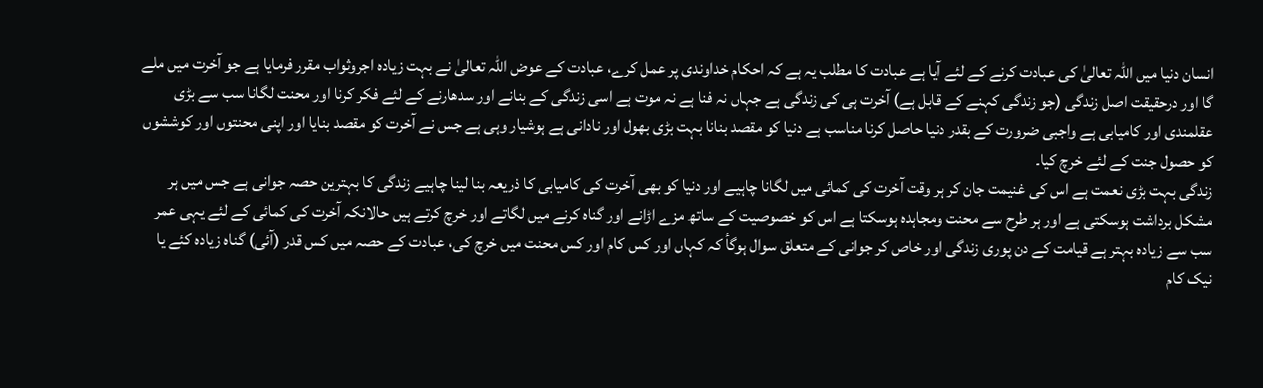انسان دنیا میں اللہ تعالیٰ کی عبادت کرنے کے لئے آیا ہے عبادت کا مطلب یہ ہے کہ احکام خداوندی پر عمل کرے، عبادت کے عوض اللہ تعالیٰ نے بہت زیادہ اجروثواب مقرر فرمایا ہے جو آخرت میں ملے گا اور درحقیقت اصل زندگی (جو زندگی کہنے کے قابل ہے) آخرت ہی کی زندگی ہے جہاں نہ فنا ہے نہ موت ہے اسی زندگی کے بنانے اور سدھارنے کے لئے فکر کرنا اور محنت لگانا سب سے بڑی عقلمندی اور کامیابی ہے واجبی ضرورت کے بقدر دنیا حاصل کرنا مناسب ہے دنیا کو مقصد بنانا بہت بڑی بھول اور نادانی ہے ہوشیار وہی ہے جس نے آخرت کو مقصد بنایا اور اپنی محنتوں اور کوششوں کو حصول جنت کے لئے خرچ کیا۔
زندگی بہت بڑی نعمت ہے اس کی غنیمت جان کر ہر وقت آخرت کی کمائی میں لگانا چاہیے اور دنیا کو بھی آخرت کی کامیابی کا ذریعہ بنا لینا چاہیے زندگی کا بہترین حصہ جوانی ہے جس میں ہر مشکل برداشت ہوسکتی ہے اور ہر طرح سے محنت ومجاہدہ ہوسکتا ہے اس کو خصوصیت کے ساتھ مزے اڑانے اور گناہ کرنے میں لگاتے اور خرچ کرتے ہیں حالانکہ آخرت کی کمائی کے لئے یہی عمر سب سے زیادہ بہتر ہے قیامت کے دن پوری زندگی اور خاص کر جوانی کے متعلق سوال ہوگأ کہ کہاں اور کس کام اور کس محنت میں خرچ کی، عبادت کے حصہ میں کس قدر (آئی) گناہ زیادہ کئے یا نیک کام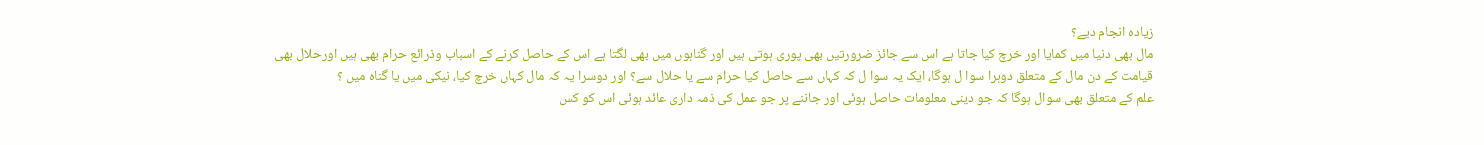زیادہ انجام دیے؟
مال بھی دنیا میں کمایا اور خرچ کیا جاتا ہے اس سے جائز ضرورتیں بھی پوری ہوتی ہیں اور گناہوں میں بھی لگتا ہے اس کے حاصل کرنے کے اسباب وذرائع حرام بھی ہیں اورحلال بھی قیامت کے دن مال کے متعلق دوہرا سوا ل ہوگا، ایک یہ سوا ل کہ کہاں سے حاصل کیا حرام سے یا حلال سے؟ اور دوسرا یہ کہ مال کہاں خرچ کیا، نیکی میں یا گناہ میں ؟
علم کے متعلق بھی سوال ہوگا کہ جو دینی معلومات حاصل ہوئی اور جاننے پر جو عمل کی ذمہ داری عائد ہوئی اس کو کس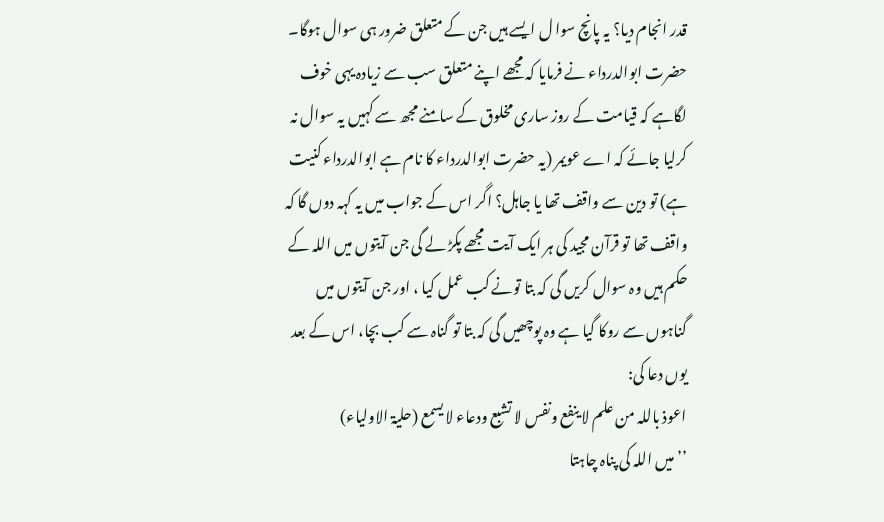قدر انجام دیا؟ یہ پانچ سوا ل ایسے ہیں جن کے متعلق ضرور ہی سوال ہوگا۔
حضرت ابوالدرداء نے فرمایا کہ مجھے اپنے متعلق سب سے زیادہ یہی خوف لگاہے کہ قیامت کے روز ساری مخلوق کے سامنے مجھ سے کہیں یہ سوال نہ کرلیا جائے کہ اے عویمر (یہ حضرت ابوالدرداء کا نام ہے ابوالدرداء کنیت ہے) تو دین سے واقف تھا یا جاہل؟ اگر اس کے جواب میں یہ کہہ دوں گا کہ واقف تھا تو قرآن مجید کی ہر ایک آیت مجھے پکڑ لے گی جن آیتوں میں اللہ کے حکم ہیں وہ سوال کریں گی کہ بتا تونے کب عمل کیا ، اور جن آیتوں میں گناہوں سے روکا گیا ہے وہ پوچھیں گی کہ بتا تو گناہ سے کب بچا، اس کے بعد یوں دعا کی:
اعوذ باللہ من علم لا ینفع ونفس لا تشبع ودعاء لا یسمع (حلیۃ الاولیاء)
’’میں اللہ کی پناہ چاہتا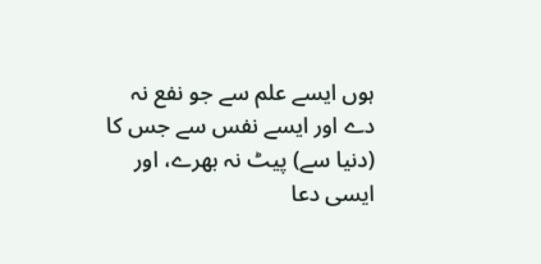ہوں ایسے علم سے جو نفع نہ دے اور ایسے نفس سے جس کا (دنیا سے) پیٹ نہ بھرے، اور ایسی دعا